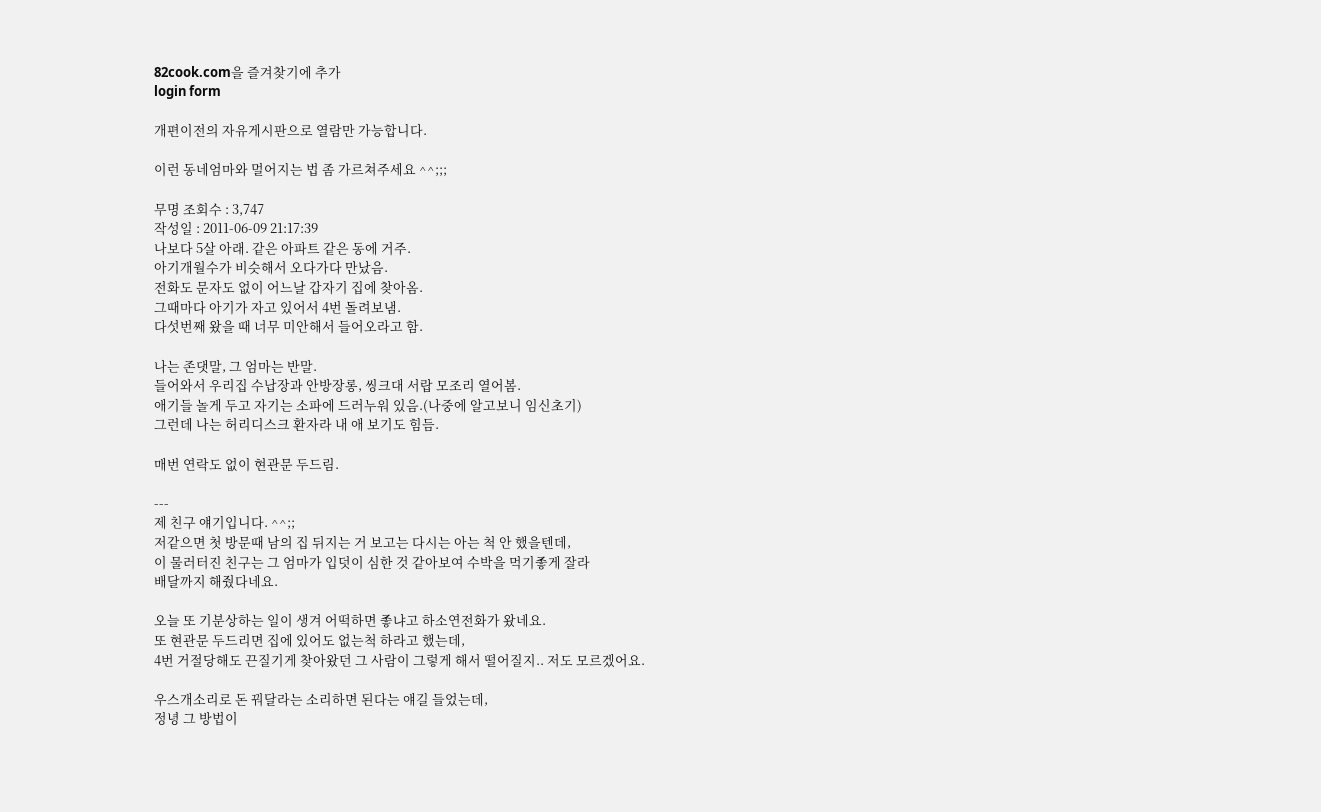82cook.com을 즐겨찾기에 추가
login form

개편이전의 자유게시판으로 열람만 가능합니다.

이런 동네엄마와 멀어지는 법 좀 가르쳐주세요 ^^;;;

무명 조회수 : 3,747
작성일 : 2011-06-09 21:17:39
나보다 5살 아래. 같은 아파트 같은 동에 거주.
아기개월수가 비슷해서 오다가다 만났음.
전화도 문자도 없이 어느날 갑자기 집에 찾아옴.
그때마다 아기가 자고 있어서 4번 돌려보냄.
다섯번째 왔을 때 너무 미안해서 들어오라고 함.

나는 존댓말, 그 엄마는 반말.
들어와서 우리집 수납장과 안방장롱, 씽크대 서랍 모조리 열어봄.
애기들 놀게 두고 자기는 소파에 드러누워 있음.(나중에 알고보니 임신초기)
그런데 나는 허리디스크 환자라 내 애 보기도 힘듬.

매번 연락도 없이 현관문 두드림.

---
제 친구 얘기입니다. ^^;;
저같으면 첫 방문때 남의 집 뒤지는 거 보고는 다시는 아는 척 안 했을텐데,
이 물러터진 친구는 그 엄마가 입덧이 심한 것 같아보여 수박을 먹기좋게 잘라
배달까지 해줬다네요.

오늘 또 기분상하는 일이 생겨 어떡하면 좋냐고 하소연전화가 왔네요.
또 현관문 두드리면 집에 있어도 없는척 하라고 했는데,
4번 거절당해도 끈질기게 찾아왔던 그 사람이 그렇게 해서 떨어질지.. 저도 모르겠어요.

우스개소리로 돈 꿔달라는 소리하면 된다는 얘길 들었는데,
정녕 그 방법이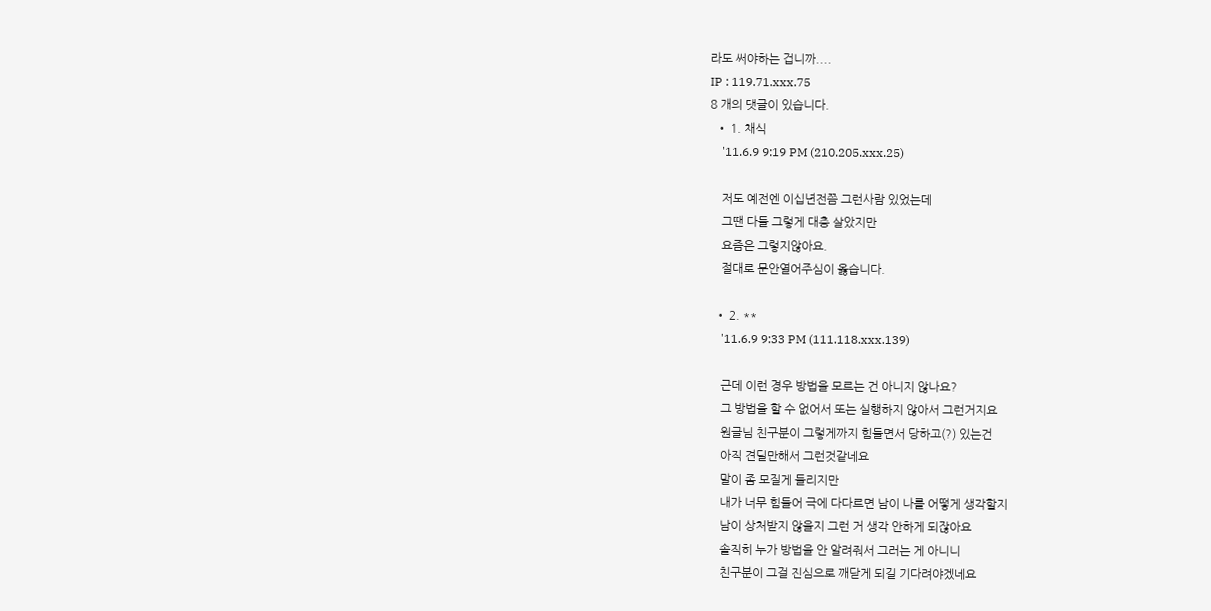라도 써야하는 겁니까....
IP : 119.71.xxx.75
8 개의 댓글이 있습니다.
  • 1. 채식
    '11.6.9 9:19 PM (210.205.xxx.25)

    저도 예전엔 이십년전쯤 그런사람 있었는데
    그땐 다들 그렇게 대충 살았지만
    요즘은 그렇지않아요.
    절대로 문안열어주심이 옳습니다.

  • 2. **
    '11.6.9 9:33 PM (111.118.xxx.139)

    근데 이런 경우 방법을 모르는 건 아니지 않나요?
    그 방법을 할 수 없어서 또는 실행하지 않아서 그런거지요
    원글님 친구분이 그렇게까지 힘들면서 당하고(?) 있는건
    아직 견딜만해서 그런것같네요
    말이 좀 모질게 들리지만
    내가 너무 힘들어 극에 다다르면 남이 나를 어떻게 생각할지
    남이 상처받지 않을지 그런 거 생각 안하게 되잖아요
    솔직히 누가 방법을 안 알려줘서 그러는 게 아니니
    친구분이 그걸 진심으로 깨닫게 되길 기다려야겠네요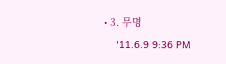• 3. 무명
    '11.6.9 9:36 PM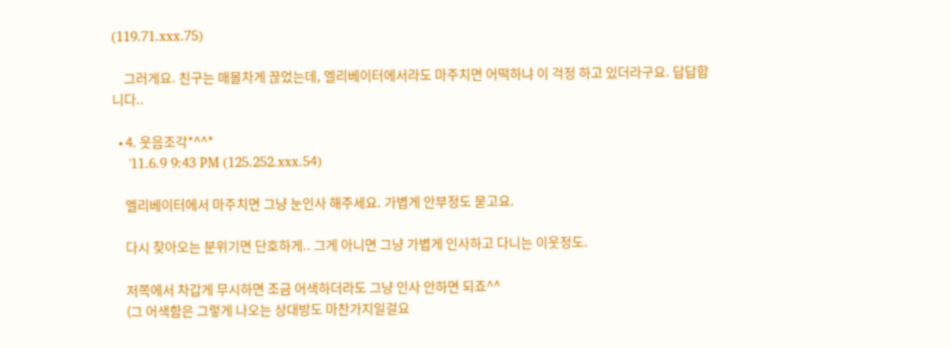(119.71.xxx.75)

    그러게요. 친구는 매몰차게 끊었는데, 엘리베이터에서라도 마주치면 어떡하냐 이 걱정 하고 있더라구요. 답답합니다..

  • 4. 웃음조각*^^*
    '11.6.9 9:43 PM (125.252.xxx.54)

    엘리베이터에서 마주치면 그냥 눈인사 해주세요. 가볍게 안부정도 묻고요.

    다시 찾아오는 분위기면 단호하게.. 그게 아니면 그냥 가볍게 인사하고 다니는 이웃정도.

    저쪽에서 차갑게 무시하면 조금 어색하더라도 그냥 인사 안하면 되죠^^
    (그 어색함은 그렇게 나오는 상대방도 마찬가지일걸요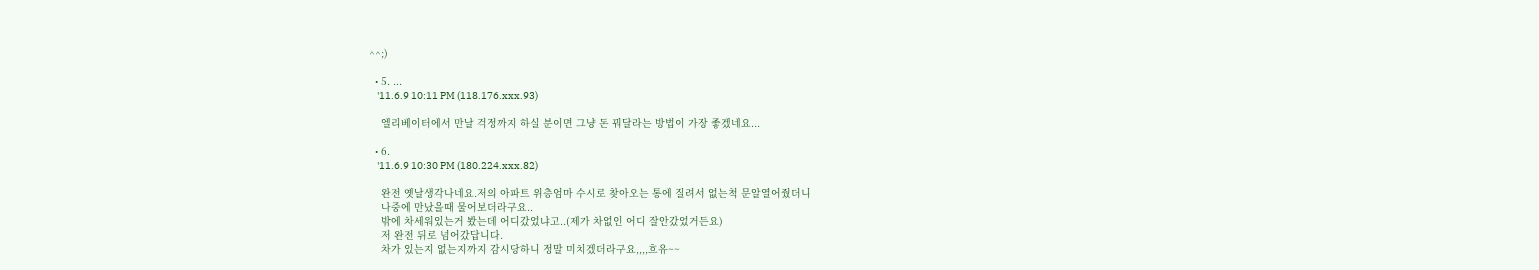^^;)

  • 5. ...
    '11.6.9 10:11 PM (118.176.xxx.93)

    엘리베이터에서 만날 걱정까지 하실 분이면 그냥 돈 꿔달라는 방법이 가장 좋겠네요...

  • 6.
    '11.6.9 10:30 PM (180.224.xxx.82)

    완전 옛날생각나네요.저의 아파트 위층엄마 수시로 찾아오는 통에 질려서 없는척 문알열어줬더니
    나중에 만났을때 물어보더라구요..
    밖에 차세워있는거 봤는데 어디갔었냐고..(제가 차없인 어디 잘안갔었거든요)
    저 완전 뒤로 넘어갔답니다.
    차가 있는지 없는지까지 감시당하니 정말 미치겠더라구요,,,,흐유~~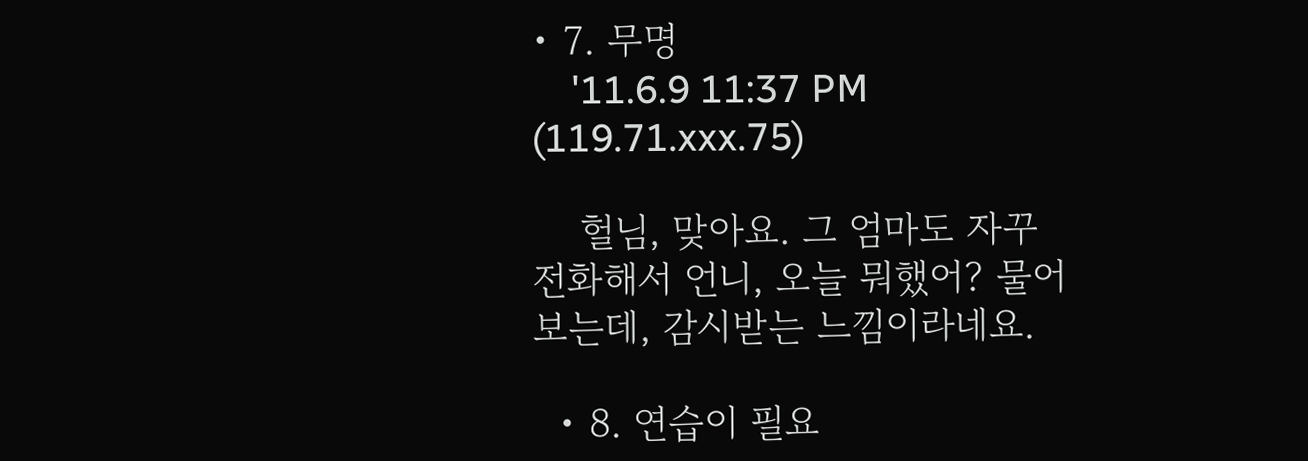• 7. 무명
    '11.6.9 11:37 PM (119.71.xxx.75)

    헐님, 맞아요. 그 엄마도 자꾸 전화해서 언니, 오늘 뭐했어? 물어보는데, 감시받는 느낌이라네요.

  • 8. 연습이 필요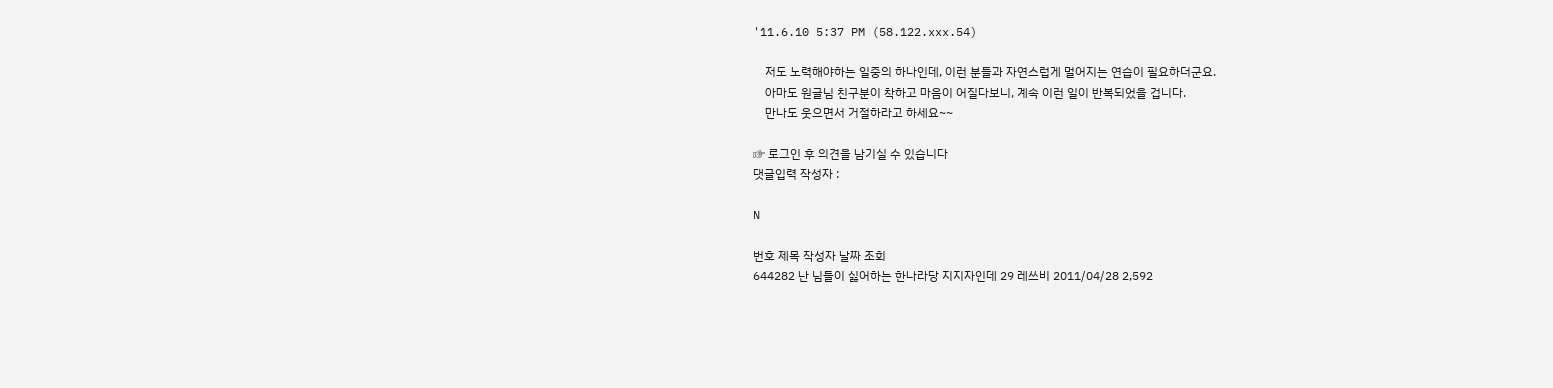'11.6.10 5:37 PM (58.122.xxx.54)

    저도 노력해야하는 일중의 하나인데, 이런 분들과 자연스럽게 멀어지는 연습이 필요하더군요.
    아마도 원글님 친구분이 착하고 마음이 어질다보니, 계속 이런 일이 반복되었을 겁니다.
    만나도 웃으면서 거절하라고 하세요~~

☞ 로그인 후 의견을 남기실 수 있습니다
댓글입력 작성자 :

N

번호 제목 작성자 날짜 조회
644282 난 님들이 싫어하는 한나라당 지지자인데 29 레쓰비 2011/04/28 2,592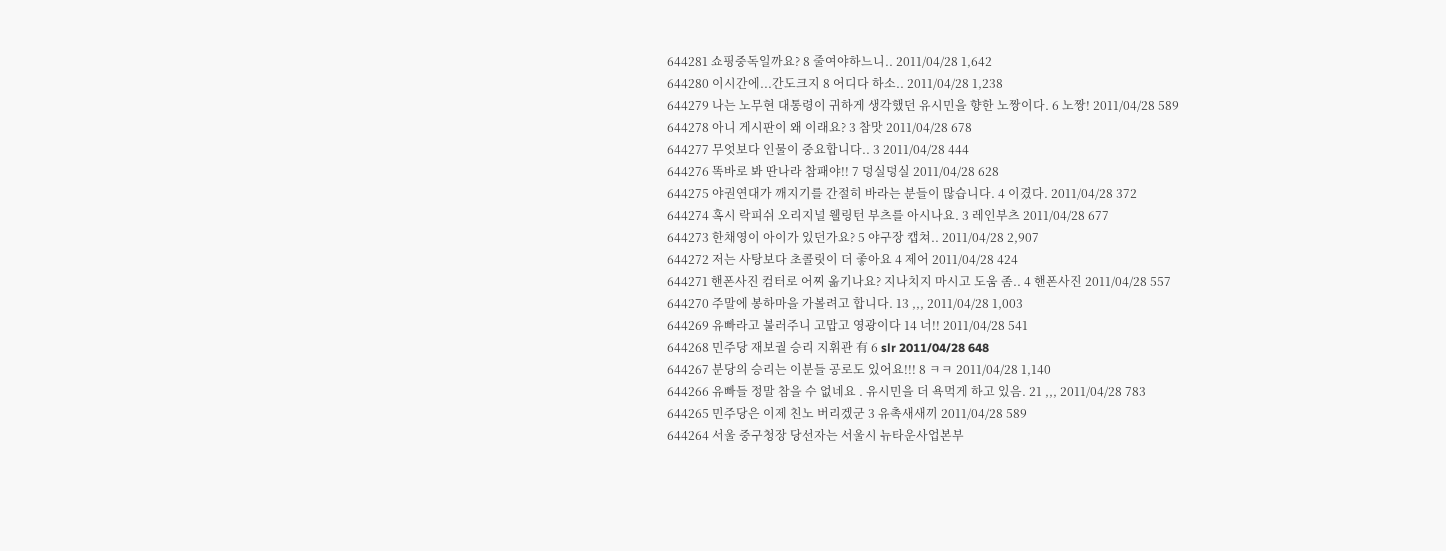644281 쇼핑중독일까요? 8 줄여야하느니.. 2011/04/28 1,642
644280 이시간에...간도크지 8 어디다 하소.. 2011/04/28 1,238
644279 나는 노무현 대통령이 귀하게 생각했던 유시민을 향한 노짱이다. 6 노짱! 2011/04/28 589
644278 아니 게시판이 왜 이래요? 3 참맛 2011/04/28 678
644277 무엇보다 인물이 중요합니다.. 3 2011/04/28 444
644276 똑바로 봐 딴나라 참패야!! 7 덩실덩실 2011/04/28 628
644275 야권연대가 깨지기를 간절히 바라는 분들이 많습니다. 4 이겼다. 2011/04/28 372
644274 혹시 락피쉬 오리지널 웰링턴 부츠를 아시나요. 3 레인부츠 2011/04/28 677
644273 한채영이 아이가 있던가요? 5 야구장 캡쳐.. 2011/04/28 2,907
644272 저는 사탕보다 초콜릿이 더 좋아요 4 제어 2011/04/28 424
644271 핸폰사진 컴터로 어찌 옮기나요? 지나치지 마시고 도움 좀.. 4 핸폰사진 2011/04/28 557
644270 주말에 봉하마을 가볼려고 합니다. 13 ,,, 2011/04/28 1,003
644269 유빠라고 불러주니 고맙고 영광이다 14 너!! 2011/04/28 541
644268 민주당 재보궐 승리 지휘관 有 6 slr 2011/04/28 648
644267 분당의 승리는 이분들 공로도 있어요!!! 8 ㅋㅋ 2011/04/28 1,140
644266 유빠들 정말 참을 수 없네요 . 유시민을 더 욕먹게 하고 있음. 21 ,,, 2011/04/28 783
644265 민주당은 이제 친노 버리겠군 3 유촉새새끼 2011/04/28 589
644264 서울 중구청장 당선자는 서울시 뉴타운사업본부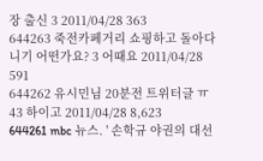장 출신 3 2011/04/28 363
644263 죽전카페거리 쇼핑하고 돌아다니기 어떤가요? 3 어때요 2011/04/28 591
644262 유시민님 20분전 트위터글 ㅠ 43 하이고 2011/04/28 8,623
644261 mbc 뉴스. ' 손학규 야권의 대선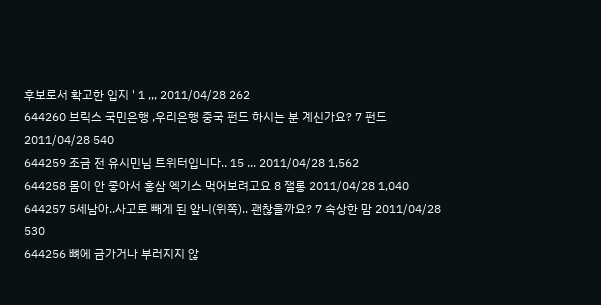후보로서 확고한 입지 ' 1 ,,, 2011/04/28 262
644260 브릭스 국민은행 ,우리은행 중국 펀드 하시는 분 계신가요? 7 펀드 2011/04/28 540
644259 조금 전 유시민님 트위터입니다.. 15 ... 2011/04/28 1,562
644258 몸이 안 좋아서 홍삼 엑기스 먹어보려고요 8 잴롱 2011/04/28 1,040
644257 5세남아..사고로 빼게 된 앞니(위쪽).. 괜찮을까요? 7 속상한 맘 2011/04/28 530
644256 뼈에 금가거나 부러지지 않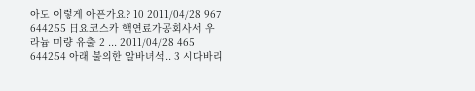아도 이렇게 아픈가요? 10 2011/04/28 967
644255 日요코스카 핵연료가공회사서 우라늄 미량 유출 2 ... 2011/04/28 465
644254 아래 불의한 알바녀석.. 3 시다바리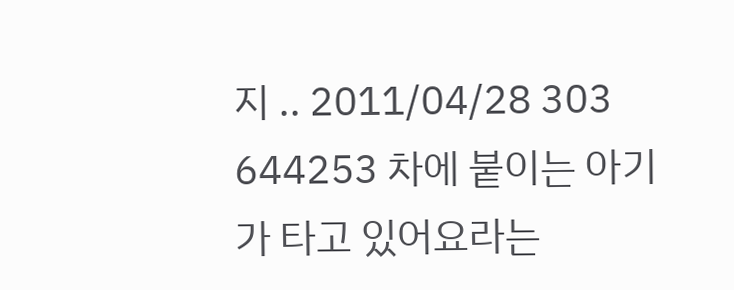지 .. 2011/04/28 303
644253 차에 붙이는 아기가 타고 있어요라는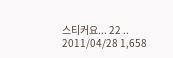스티커요... 22 .. 2011/04/28 1,658